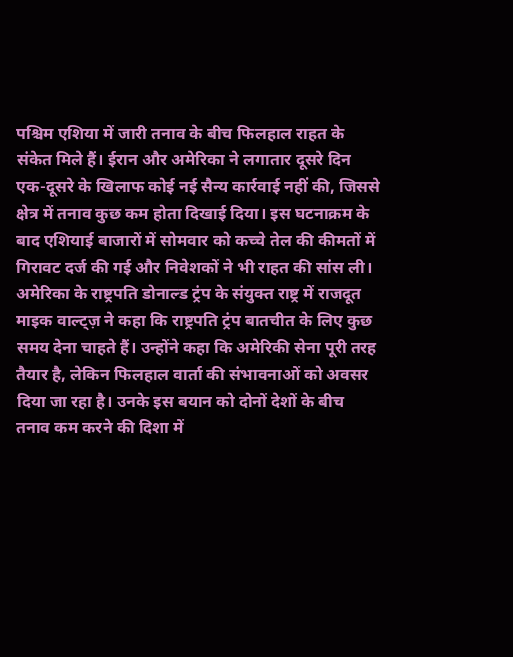पश्चिम एशिया में जारी तनाव के बीच फिलहाल राहत के संकेत मिले हैं। ईरान और अमेरिका ने लगातार दूसरे दिन एक-दूसरे के खिलाफ कोई नई सैन्य कार्रवाई नहीं की, जिससे क्षेत्र में तनाव कुछ कम होता दिखाई दिया। इस घटनाक्रम के बाद एशियाई बाजारों में सोमवार को कच्चे तेल की कीमतों में गिरावट दर्ज की गई और निवेशकों ने भी राहत की सांस ली।
अमेरिका के राष्ट्रपति डोनाल्ड ट्रंप के संयुक्त राष्ट्र में राजदूत माइक वाल्ट्ज़ ने कहा कि राष्ट्रपति ट्रंप बातचीत के लिए कुछ समय देना चाहते हैं। उन्होंने कहा कि अमेरिकी सेना पूरी तरह तैयार है, लेकिन फिलहाल वार्ता की संभावनाओं को अवसर दिया जा रहा है। उनके इस बयान को दोनों देशों के बीच तनाव कम करने की दिशा में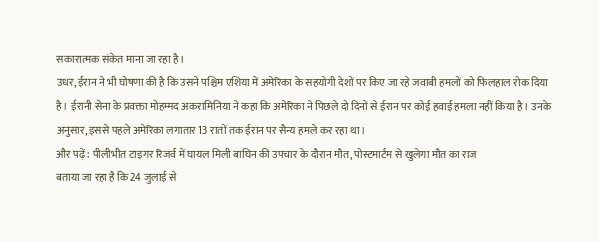सकारात्मक संकेत माना जा रहा है।
उधर, ईरान ने भी घोषणा की है कि उसने पश्चिम एशिया में अमेरिका के सहयोगी देशों पर किए जा रहे जवाबी हमलों को फिलहाल रोक दिया है। ईरानी सेना के प्रवक्ता मोहम्मद अकरामिनिया ने कहा कि अमेरिका ने पिछले दो दिनों से ईरान पर कोई हवाई हमला नहीं किया है। उनके अनुसार, इससे पहले अमेरिका लगातार 13 रातों तक ईरान पर सैन्य हमले कर रहा था।
और पढ़ें: पीलीभीत टाइगर रिजर्व में घायल मिली बाघिन की उपचार के दौरान मौत, पोस्टमार्टम से खुलेगा मौत का राज
बताया जा रहा है कि 24 जुलाई से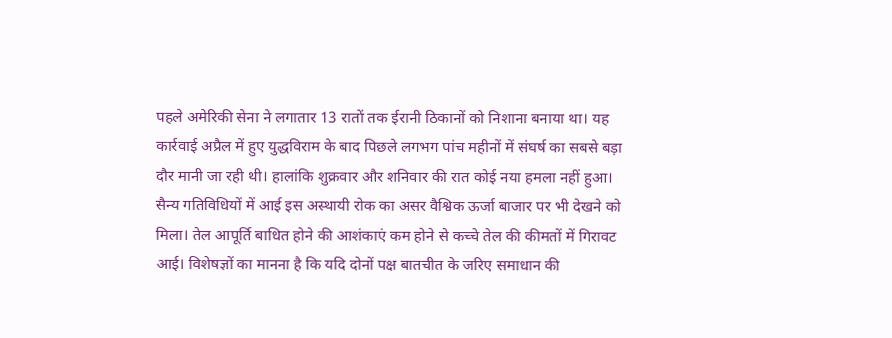पहले अमेरिकी सेना ने लगातार 13 रातों तक ईरानी ठिकानों को निशाना बनाया था। यह कार्रवाई अप्रैल में हुए युद्धविराम के बाद पिछले लगभग पांच महीनों में संघर्ष का सबसे बड़ा दौर मानी जा रही थी। हालांकि शुक्रवार और शनिवार की रात कोई नया हमला नहीं हुआ।
सैन्य गतिविधियों में आई इस अस्थायी रोक का असर वैश्विक ऊर्जा बाजार पर भी देखने को मिला। तेल आपूर्ति बाधित होने की आशंकाएं कम होने से कच्चे तेल की कीमतों में गिरावट आई। विशेषज्ञों का मानना है कि यदि दोनों पक्ष बातचीत के जरिए समाधान की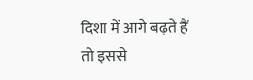दिशा में आगे बढ़ते हैं तो इससे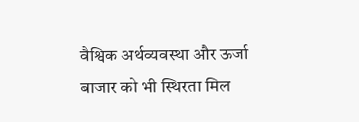वैश्विक अर्थव्यवस्था और ऊर्जा बाजार को भी स्थिरता मिल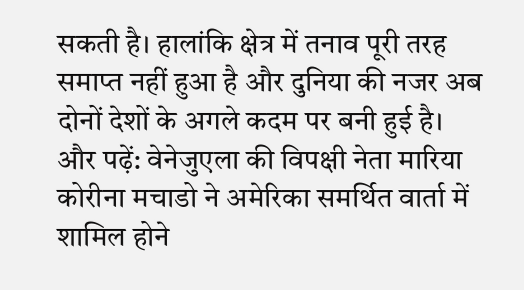सकती है। हालांकि क्षेत्र में तनाव पूरी तरह समाप्त नहीं हुआ है और दुनिया की नजर अब दोनों देशों के अगले कदम पर बनी हुई है।
और पढ़ें: वेनेजुएला की विपक्षी नेता मारिया कोरीना मचाडो ने अमेरिका समर्थित वार्ता में शामिल होने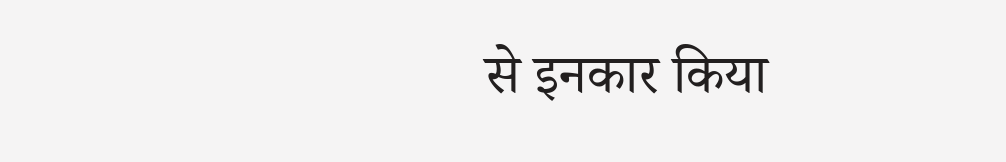से इनकार किया